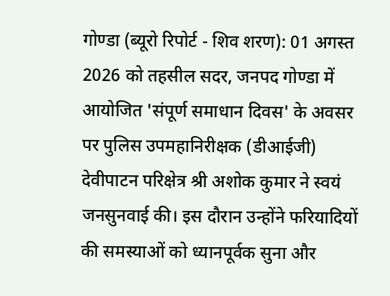गोण्डा (ब्यूरो रिपोर्ट - शिव शरण): 01 अगस्त 2026 को तहसील सदर, जनपद गोण्डा में आयोजित 'संपूर्ण समाधान दिवस' के अवसर पर पुलिस उपमहानिरीक्षक (डीआईजी) देवीपाटन परिक्षेत्र श्री अशोक कुमार ने स्वयं जनसुनवाई की। इस दौरान उन्होंने फरियादियों की समस्याओं को ध्यानपूर्वक सुना और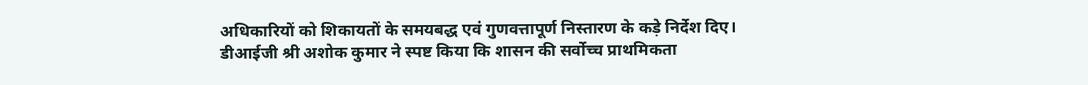अधिकारियों को शिकायतों के समयबद्ध एवं गुणवत्तापूर्ण निस्तारण के कड़े निर्देश दिए।
डीआईजी श्री अशोक कुमार ने स्पष्ट किया कि शासन की सर्वोच्च प्राथमिकता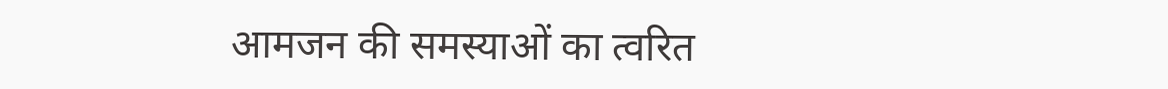आमजन की समस्याओं का त्वरित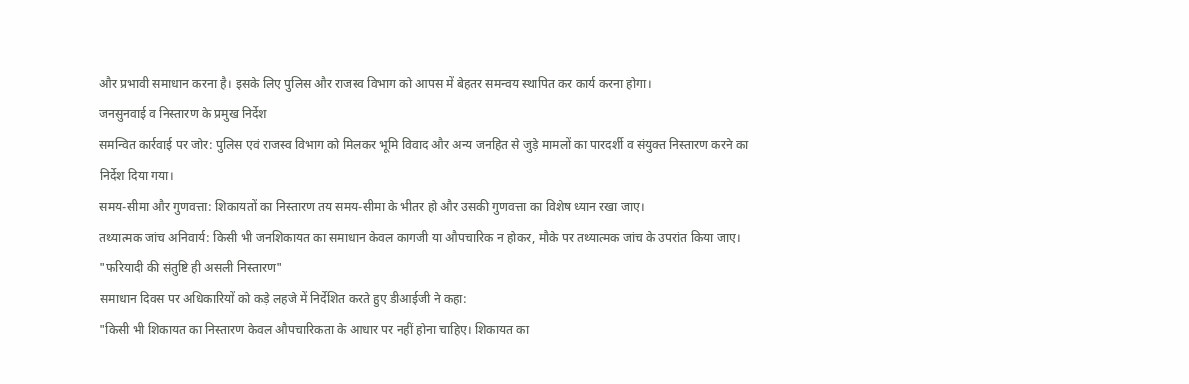और प्रभावी समाधान करना है। इसके लिए पुलिस और राजस्व विभाग को आपस में बेहतर समन्वय स्थापित कर कार्य करना होगा।
जनसुनवाई व निस्तारण के प्रमुख निर्देश
समन्वित कार्रवाई पर जोर: पुलिस एवं राजस्व विभाग को मिलकर भूमि विवाद और अन्य जनहित से जुड़े मामलों का पारदर्शी व संयुक्त निस्तारण करने का निर्देश दिया गया।
समय-सीमा और गुणवत्ता: शिकायतों का निस्तारण तय समय-सीमा के भीतर हो और उसकी गुणवत्ता का विशेष ध्यान रखा जाए।
तथ्यात्मक जांच अनिवार्य: किसी भी जनशिकायत का समाधान केवल कागजी या औपचारिक न होकर, मौके पर तथ्यात्मक जांच के उपरांत किया जाए।
"फरियादी की संतुष्टि ही असली निस्तारण"
समाधान दिवस पर अधिकारियों को कड़े लहजे में निर्देशित करते हुए डीआईजी ने कहा:
"किसी भी शिकायत का निस्तारण केवल औपचारिकता के आधार पर नहीं होना चाहिए। शिकायत का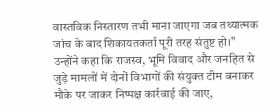वास्तविक निस्तारण तभी माना जाएगा जब तथ्यात्मक जांच के बाद शिकायतकर्ता पूरी तरह संतुष्ट हो।"
उन्होंने कहा कि राजस्व, भूमि विवाद और जनहित से जुड़े मामलों में दोनों विभागों की संयुक्त टीम बनाकर मौके पर जाकर निष्पक्ष कार्रवाई की जाए,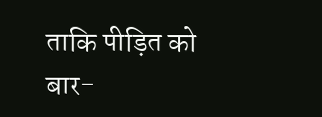ताकि पीड़ित को बार-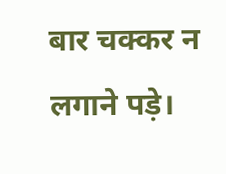बार चक्कर न लगाने पड़े।